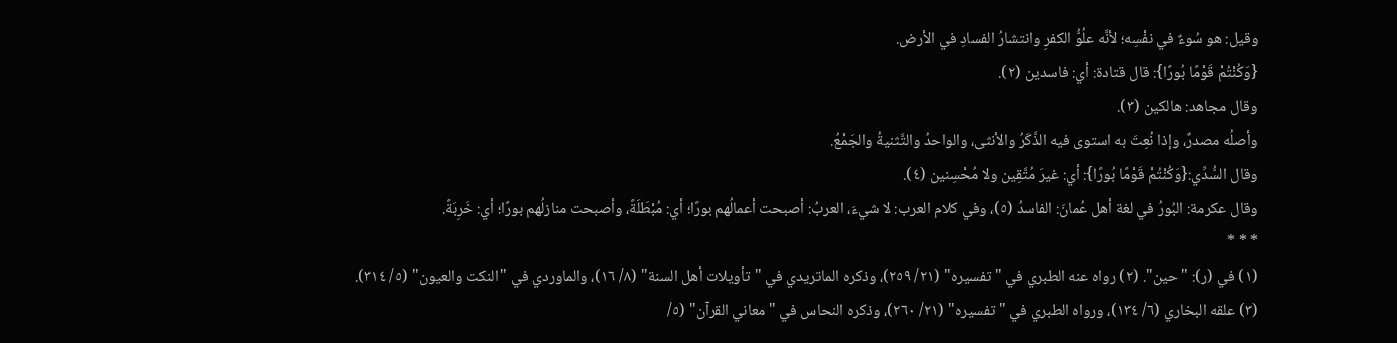وقيل: هو سُوءٌ في نفْسِه؛ لأنَّه علُوُّ الكفرِ وانتشارُ الفسادِ في الأرض.
{وَكُنْتُمْ قَوْمًا بُورًا}: قال قتادة: أي: فاسدين (٢).
وقال مجاهد: هالكين (٣).
وأصلُه مصدرٌ، وإذا نُعِتَ به استوى فيه الذَّكَرُ والأنثى، والواحدُ والتَّثنيةُ والجَمْعُ.
وقال السُّدِّي:{وَكُنْتُمْ قَوْمًا بُورًا}: أي: غيرَ مُتَّقِين ولا مُحْسِنين (٤).
وقال عكرمة: البُورُ في لغة أهل عُمانَ: الفاسدُ (٥)، وفي كلام العرب: لا شيءَ، العربُ: أصبحت أعمالُهم بورًا؛ أي: مُبْطَلَةً، وأصبحت منازلُهم بورًا؛ أي: خَرِبَةً.
* * *
(١) في (ر): "حين". (٢) رواه عنه الطبري في "تفسيره" (٢١/ ٢٥٩)، وذكره الماتريدي في "تأويلات أهل السنة" (٨/ ١٦)، والماوردي في "النكت والعيون" (٥/ ٣١٤). (٣) علقه البخاري (٦/ ١٣٤)، ورواه الطبري في "تفسيره" (٢١/ ٢٦٠)، وذكره النحاس في "معاني القرآن" (٥/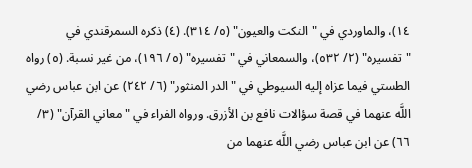١٤)، والماوردي في "النكت والعيون" (٥/ ٣١٤). (٤) ذكره السمرقندي في "تفسيره" (٢/ ٥٣٢)، والسمعاني في "تفسيره" (٥/ ١٩٦)، من غير نسبة. (٥) رواه الطستي فيما عزاه إليه السيوطي في "الدر المنثور" (٦/ ٢٤٢) عن ابن عباس رضي اللَّه عنهما في قصة سؤالات نافع بن الأزرق. ورواه الفراء في "معاني القرآن" (٣/ ٦٦) عن ابن عباس رضي اللَّه عنهما من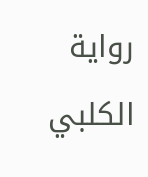رواية الكلبي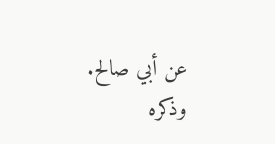عن أبي صالح. وذكره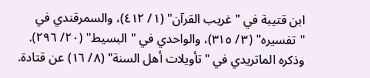ابن قتيبة في "غريب القرآن" (١/ ٤١٢)، والسمرقندي في "تفسيره" (٣/ ٣١٥)، والواحدي في "البسيط" (٢٠/ ٢٩٦). وذكره الماتريدي في "تأويلات أهل السنة" (٨/ ١٦) عن قتادة.